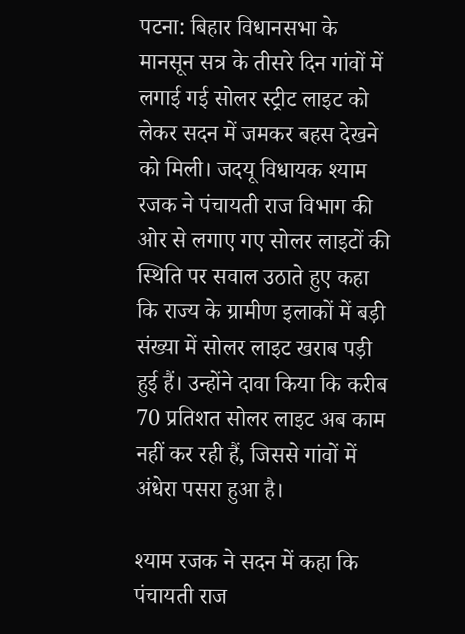पटना: बिहार विधानसभा के मानसून सत्र के तीसरे दिन गांवों में लगाई गई सोलर स्ट्रीट लाइट को लेकर सदन में जमकर बहस देखने को मिली। जदयू विधायक श्याम रजक ने पंचायती राज विभाग की ओर से लगाए गए सोलर लाइटों की स्थिति पर सवाल उठाते हुए कहा कि राज्य के ग्रामीण इलाकों में बड़ी संख्या में सोलर लाइट खराब पड़ी हुई हैं। उन्होंने दावा किया कि करीब 70 प्रतिशत सोलर लाइट अब काम नहीं कर रही हैं, जिससे गांवों में अंधेरा पसरा हुआ है।

श्याम रजक ने सदन में कहा कि पंचायती राज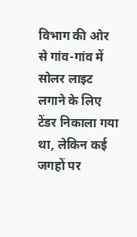विभाग की ओर से गांव-गांव में सोलर लाइट लगाने के लिए टेंडर निकाला गया था, लेकिन कई जगहों पर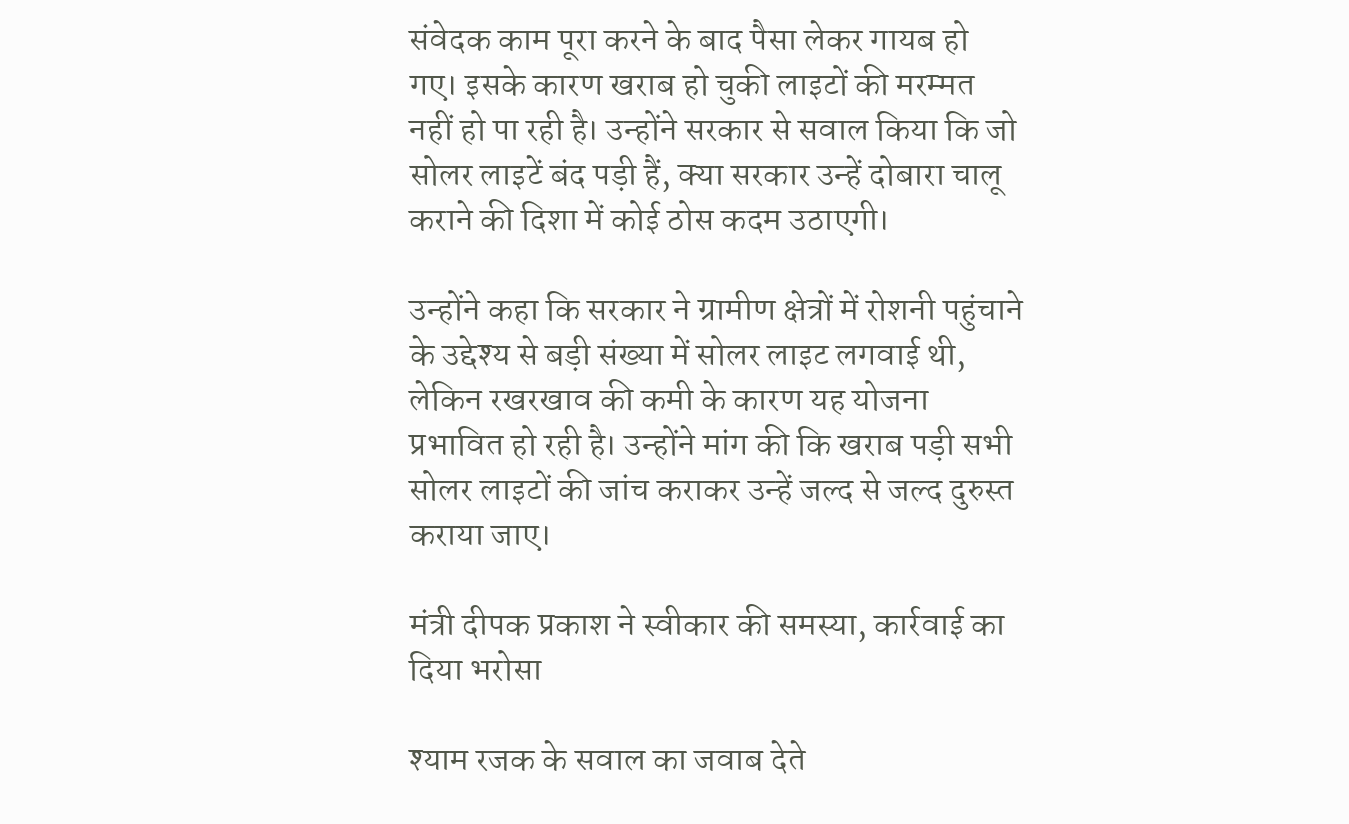संवेदक काम पूरा करने के बाद पैसा लेकर गायब हो गए। इसके कारण खराब हो चुकी लाइटों की मरम्मत नहीं हो पा रही है। उन्होंने सरकार से सवाल किया कि जो सोलर लाइटें बंद पड़ी हैं, क्या सरकार उन्हें दोबारा चालू कराने की दिशा में कोई ठोस कदम उठाएगी।

उन्होंने कहा कि सरकार ने ग्रामीण क्षेत्रों में रोशनी पहुंचाने के उद्देश्य से बड़ी संख्या में सोलर लाइट लगवाई थी, लेकिन रखरखाव की कमी के कारण यह योजना प्रभावित हो रही है। उन्होंने मांग की कि खराब पड़ी सभी सोलर लाइटों की जांच कराकर उन्हें जल्द से जल्द दुरुस्त कराया जाए।

मंत्री दीपक प्रकाश ने स्वीकार की समस्या, कार्रवाई का दिया भरोसा

श्याम रजक के सवाल का जवाब देते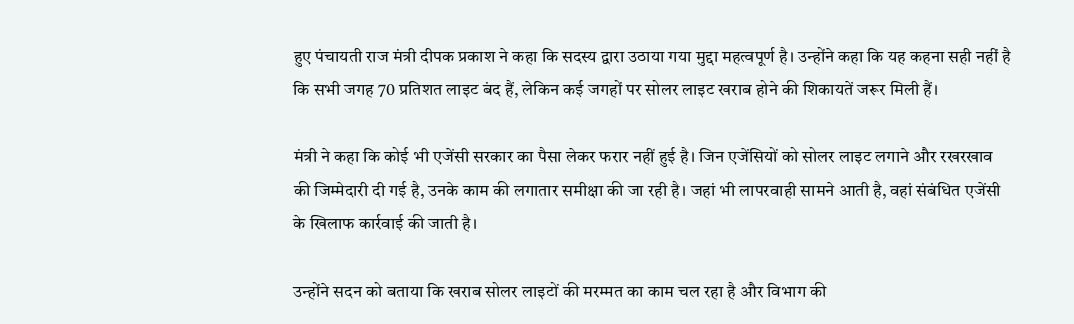हुए पंचायती राज मंत्री दीपक प्रकाश ने कहा कि सदस्य द्वारा उठाया गया मुद्दा महत्वपूर्ण है। उन्होंने कहा कि यह कहना सही नहीं है कि सभी जगह 70 प्रतिशत लाइट बंद हैं, लेकिन कई जगहों पर सोलर लाइट खराब होने की शिकायतें जरूर मिली हैं।

मंत्री ने कहा कि कोई भी एजेंसी सरकार का पैसा लेकर फरार नहीं हुई है। जिन एजेंसियों को सोलर लाइट लगाने और रखरखाव की जिम्मेदारी दी गई है, उनके काम की लगातार समीक्षा की जा रही है। जहां भी लापरवाही सामने आती है, वहां संबंधित एजेंसी के खिलाफ कार्रवाई की जाती है।

उन्होंने सदन को बताया कि खराब सोलर लाइटों की मरम्मत का काम चल रहा है और विभाग की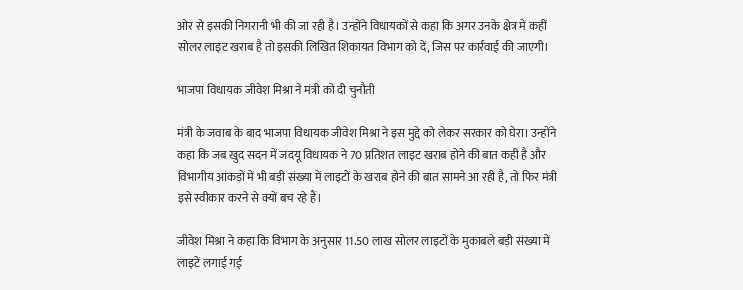ओर से इसकी निगरानी भी की जा रही है। उन्होंने विधायकों से कहा कि अगर उनके क्षेत्र में कहीं सोलर लाइट खराब है तो इसकी लिखित शिकायत विभाग को दें, जिस पर कार्रवाई की जाएगी।

भाजपा विधायक जीवेश मिश्रा ने मंत्री को दी चुनौती

मंत्री के जवाब के बाद भाजपा विधायक जीवेश मिश्रा ने इस मुद्दे को लेकर सरकार को घेरा। उन्होंने कहा कि जब खुद सदन में जदयू विधायक ने 70 प्रतिशत लाइट खराब होने की बात कही है और विभागीय आंकड़ों में भी बड़ी संख्या में लाइटों के खराब होने की बात सामने आ रही है, तो फिर मंत्री इसे स्वीकार करने से क्यों बच रहे हैं।

जीवेश मिश्रा ने कहा कि विभाग के अनुसार 11.50 लाख सोलर लाइटों के मुकाबले बड़ी संख्या में लाइटें लगाई गई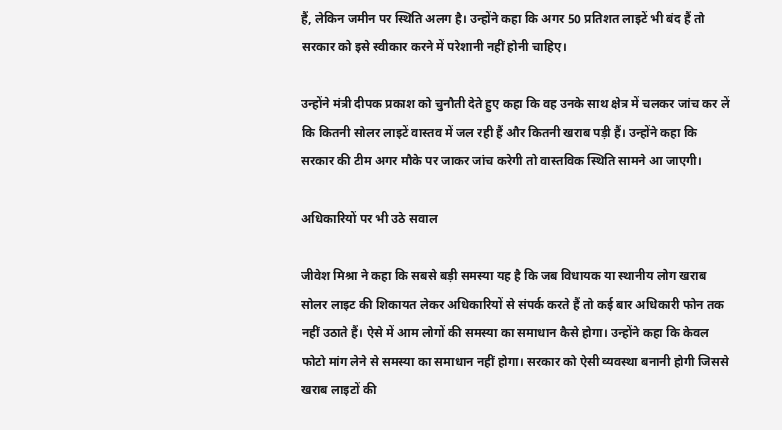हैं, लेकिन जमीन पर स्थिति अलग है। उन्होंने कहा कि अगर 50 प्रतिशत लाइटें भी बंद हैं तो सरकार को इसे स्वीकार करने में परेशानी नहीं होनी चाहिए।

उन्होंने मंत्री दीपक प्रकाश को चुनौती देते हुए कहा कि वह उनके साथ क्षेत्र में चलकर जांच कर लें कि कितनी सोलर लाइटें वास्तव में जल रही हैं और कितनी खराब पड़ी हैं। उन्होंने कहा कि सरकार की टीम अगर मौके पर जाकर जांच करेगी तो वास्तविक स्थिति सामने आ जाएगी।

अधिकारियों पर भी उठे सवाल

जीवेश मिश्रा ने कहा कि सबसे बड़ी समस्या यह है कि जब विधायक या स्थानीय लोग खराब सोलर लाइट की शिकायत लेकर अधिकारियों से संपर्क करते हैं तो कई बार अधिकारी फोन तक नहीं उठाते हैं। ऐसे में आम लोगों की समस्या का समाधान कैसे होगा। उन्होंने कहा कि केवल फोटो मांग लेने से समस्या का समाधान नहीं होगा। सरकार को ऐसी व्यवस्था बनानी होगी जिससे खराब लाइटों की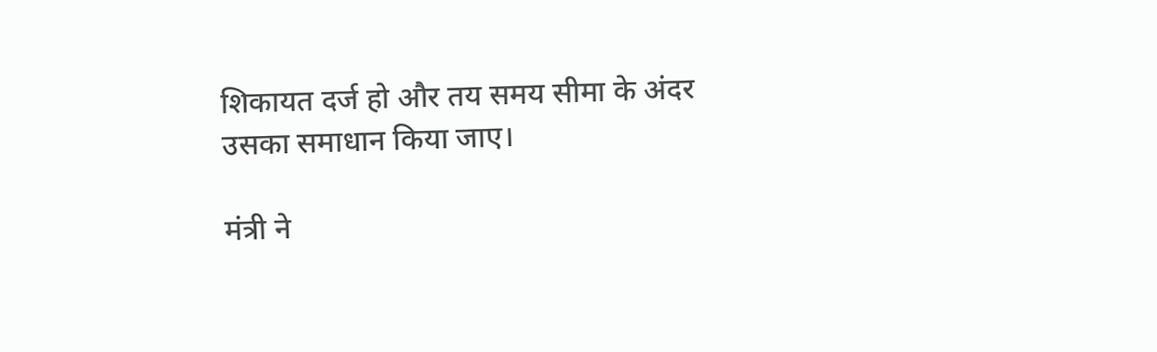शिकायत दर्ज हो और तय समय सीमा के अंदर उसका समाधान किया जाए।

मंत्री ने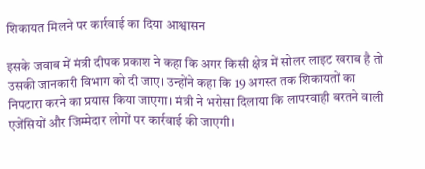शिकायत मिलने पर कार्रवाई का दिया आश्वासन

इसके जवाब में मंत्री दीपक प्रकाश ने कहा कि अगर किसी क्षेत्र में सोलर लाइट खराब है तो उसकी जानकारी विभाग को दी जाए। उन्होंने कहा कि 19 अगस्त तक शिकायतों का निपटारा करने का प्रयास किया जाएगा। मंत्री ने भरोसा दिलाया कि लापरवाही बरतने वाली एजेंसियों और जिम्मेदार लोगों पर कार्रवाई की जाएगी।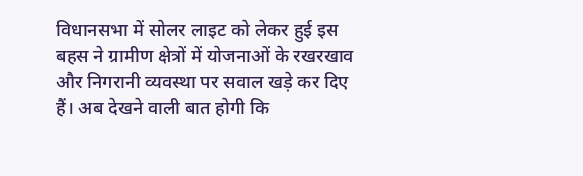विधानसभा में सोलर लाइट को लेकर हुई इस बहस ने ग्रामीण क्षेत्रों में योजनाओं के रखरखाव और निगरानी व्यवस्था पर सवाल खड़े कर दिए हैं। अब देखने वाली बात होगी कि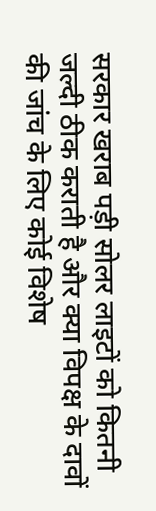सरकार खराब पड़ी सोलर लाइटों को कितनी जल्दी ठीक कराती है और क्या विपक्ष के दावों की जांच के लिए कोई विशेष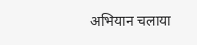अभियान चलाया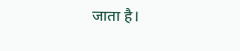जाता है।